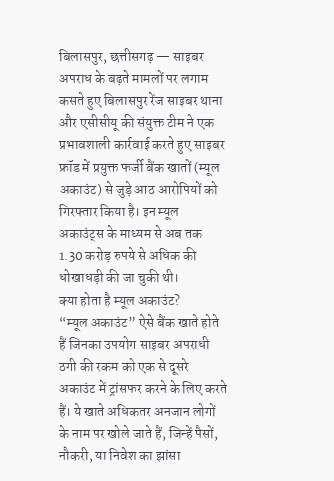बिलासपुर, छत्तीसगढ़ — साइबर अपराध के बढ़ते मामलों पर लगाम कसते हुए बिलासपुर रेंज साइबर थाना और एसीसीयू की संयुक्त टीम ने एक प्रभावशाली कार्रवाई करते हुए साइबर फ्रॉड में प्रयुक्त फर्जी बैंक खातों (म्यूल अकाउंट) से जुड़े आठ आरोपियों को गिरफ्तार किया है। इन म्यूल अकाउंट्स के माध्यम से अब तक 1.30 करोड़ रुपये से अधिक की धोखाधड़ी की जा चुकी थी।
क्या होता है म्यूल अकाउंट?
“म्यूल अकाउंट” ऐसे बैंक खाते होते हैं जिनका उपयोग साइबर अपराधी ठगी की रकम को एक से दूसरे अकाउंट में ट्रांसफर करने के लिए करते हैं। ये खाते अधिकतर अनजान लोगों के नाम पर खोले जाते हैं, जिन्हें पैसों, नौकरी, या निवेश का झांसा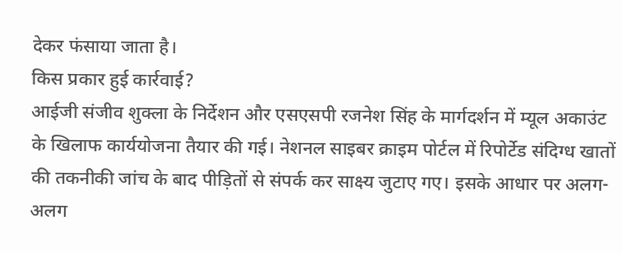देकर फंसाया जाता है।
किस प्रकार हुई कार्रवाई?
आईजी संजीव शुक्ला के निर्देशन और एसएसपी रजनेश सिंह के मार्गदर्शन में म्यूल अकाउंट के खिलाफ कार्ययोजना तैयार की गई। नेशनल साइबर क्राइम पोर्टल में रिपोर्टेड संदिग्ध खातों की तकनीकी जांच के बाद पीड़ितों से संपर्क कर साक्ष्य जुटाए गए। इसके आधार पर अलग-अलग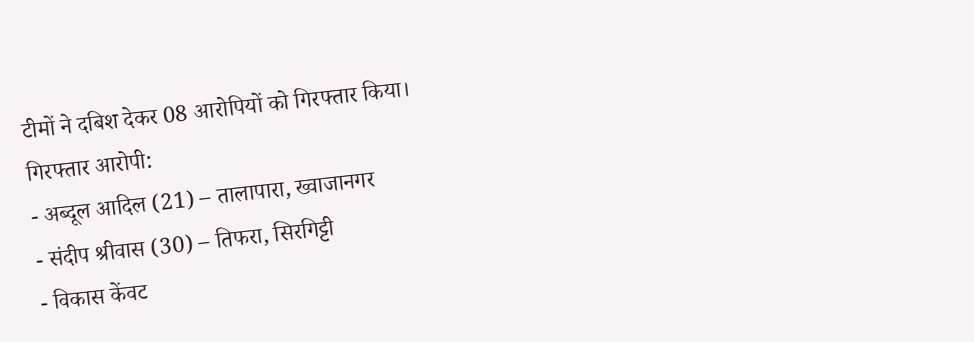टीमों ने दबिश देकर 08 आरोपियों को गिरफ्तार किया।
गिरफ्तार आरोपी:
- अब्दूल आदिल (21) – तालापारा, ख्वाजानगर
- संदीप श्रीवास (30) – तिफरा, सिरगिट्टी
- विकास केंवट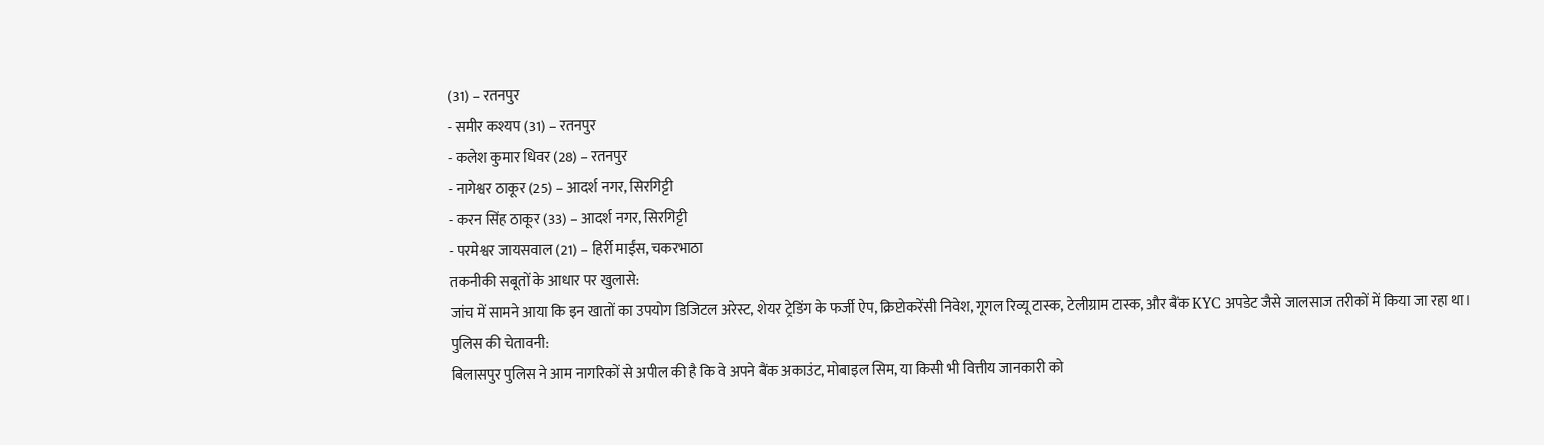(31) – रतनपुर
- समीर कश्यप (31) – रतनपुर
- कलेश कुमार धिवर (28) – रतनपुर
- नागेश्वर ठाकूर (25) – आदर्श नगर, सिरगिट्टी
- करन सिंह ठाकूर (33) – आदर्श नगर, सिरगिट्टी
- परमेश्वर जायसवाल (21) – हिर्री माईंस, चकरभाठा
तकनीकी सबूतों के आधार पर खुलासे:
जांच में सामने आया कि इन खातों का उपयोग डिजिटल अरेस्ट, शेयर ट्रेडिंग के फर्जी ऐप, क्रिप्टोकरेंसी निवेश, गूगल रिव्यू टास्क, टेलीग्राम टास्क, और बैंक KYC अपडेट जैसे जालसाज तरीकों में किया जा रहा था।
पुलिस की चेतावनी:
बिलासपुर पुलिस ने आम नागरिकों से अपील की है कि वे अपने बैंक अकाउंट, मोबाइल सिम, या किसी भी वित्तीय जानकारी को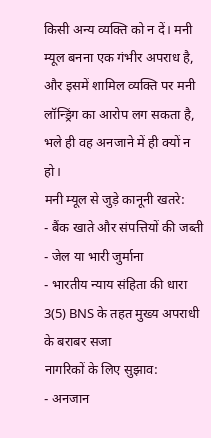किसी अन्य व्यक्ति को न दें। मनी म्यूल बनना एक गंभीर अपराध है, और इसमें शामिल व्यक्ति पर मनी लॉन्ड्रिंग का आरोप लग सकता है, भले ही वह अनजाने में ही क्यों न हो।
मनी म्यूल से जुड़े कानूनी खतरे:
- बैंक खाते और संपत्तियों की जब्ती
- जेल या भारी जुर्माना
- भारतीय न्याय संहिता की धारा 3(5) BNS के तहत मुख्य अपराधी के बराबर सजा
नागरिकों के लिए सुझाव:
- अनजान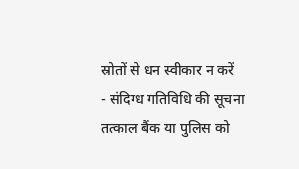स्रोतों से धन स्वीकार न करें
- संदिग्ध गतिविधि की सूचना तत्काल बैंक या पुलिस को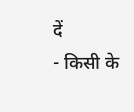दें
- किसी के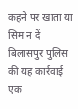कहने पर खाता या सिम न दें
बिलासपुर पुलिस की यह कार्रवाई एक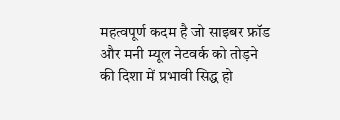महत्वपूर्ण कदम है जो साइबर फ्रॉड और मनी म्यूल नेटवर्क को तोड़ने की दिशा में प्रभावी सिद्ध हो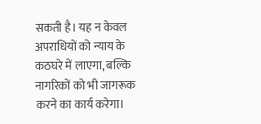सकती है। यह न केवल अपराधियों को न्याय के कठघरे में लाएगा, बल्कि नागरिकों को भी जागरूक करने का कार्य करेगा।